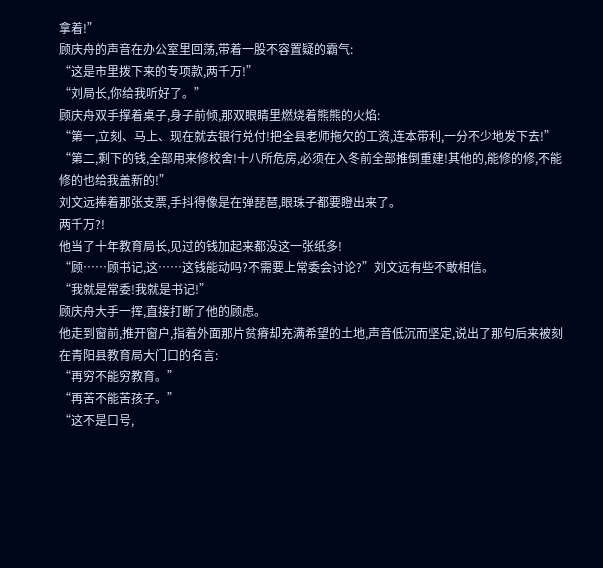拿着!”
顾庆舟的声音在办公室里回荡,带着一股不容置疑的霸气:
“这是市里拨下来的专项款,两千万!”
“刘局长,你给我听好了。”
顾庆舟双手撑着桌子,身子前倾,那双眼睛里燃烧着熊熊的火焰:
“第一,立刻、马上、现在就去银行兑付!把全县老师拖欠的工资,连本带利,一分不少地发下去!”
“第二,剩下的钱,全部用来修校舍!十八所危房,必须在入冬前全部推倒重建!其他的,能修的修,不能修的也给我盖新的!”
刘文远捧着那张支票,手抖得像是在弹琵琶,眼珠子都要瞪出来了。
两千万?!
他当了十年教育局长,见过的钱加起来都没这一张纸多!
“顾……顾书记,这……这钱能动吗?不需要上常委会讨论?”刘文远有些不敢相信。
“我就是常委!我就是书记!”
顾庆舟大手一挥,直接打断了他的顾虑。
他走到窗前,推开窗户,指着外面那片贫瘠却充满希望的土地,声音低沉而坚定,说出了那句后来被刻在青阳县教育局大门口的名言:
“再穷不能穷教育。”
“再苦不能苦孩子。”
“这不是口号,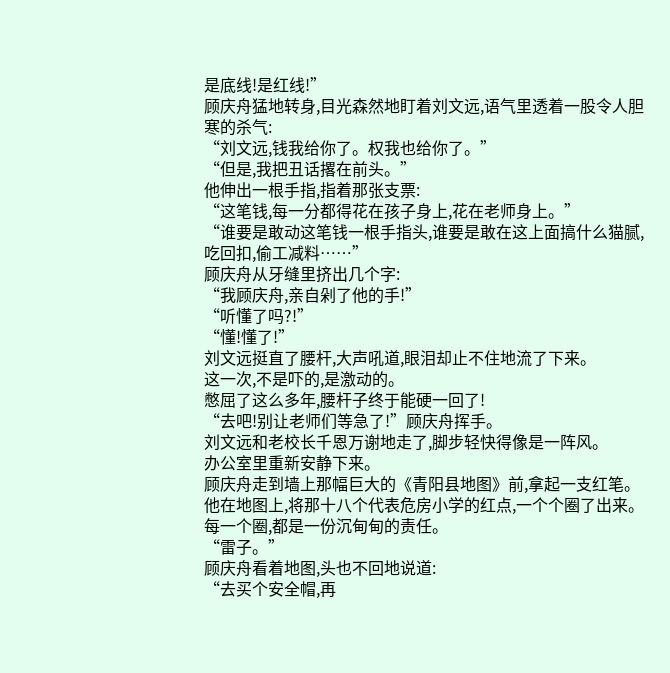是底线!是红线!”
顾庆舟猛地转身,目光森然地盯着刘文远,语气里透着一股令人胆寒的杀气:
“刘文远,钱我给你了。权我也给你了。”
“但是,我把丑话撂在前头。”
他伸出一根手指,指着那张支票:
“这笔钱,每一分都得花在孩子身上,花在老师身上。”
“谁要是敢动这笔钱一根手指头,谁要是敢在这上面搞什么猫腻,吃回扣,偷工减料……”
顾庆舟从牙缝里挤出几个字:
“我顾庆舟,亲自剁了他的手!”
“听懂了吗?!”
“懂!懂了!”
刘文远挺直了腰杆,大声吼道,眼泪却止不住地流了下来。
这一次,不是吓的,是激动的。
憋屈了这么多年,腰杆子终于能硬一回了!
“去吧!别让老师们等急了!”顾庆舟挥手。
刘文远和老校长千恩万谢地走了,脚步轻快得像是一阵风。
办公室里重新安静下来。
顾庆舟走到墙上那幅巨大的《青阳县地图》前,拿起一支红笔。
他在地图上,将那十八个代表危房小学的红点,一个个圈了出来。
每一个圈,都是一份沉甸甸的责任。
“雷子。”
顾庆舟看着地图,头也不回地说道:
“去买个安全帽,再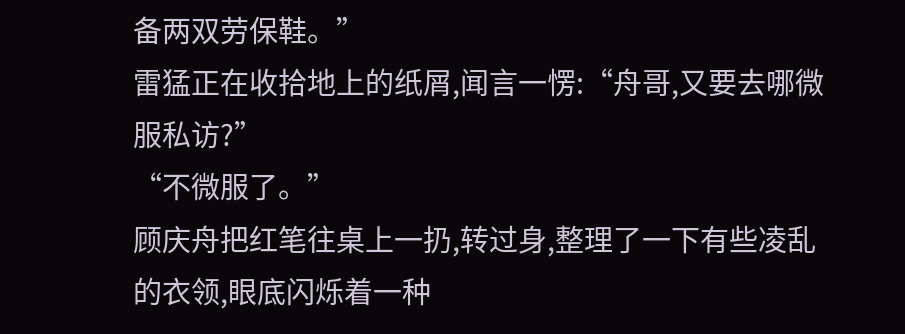备两双劳保鞋。”
雷猛正在收拾地上的纸屑,闻言一愣:“舟哥,又要去哪微服私访?”
“不微服了。”
顾庆舟把红笔往桌上一扔,转过身,整理了一下有些凌乱的衣领,眼底闪烁着一种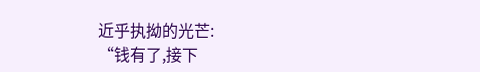近乎执拗的光芒:
“钱有了,接下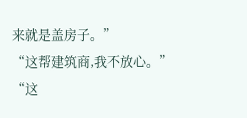来就是盖房子。”
“这帮建筑商,我不放心。”
“这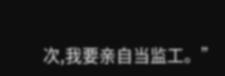次,我要亲自当监工。”